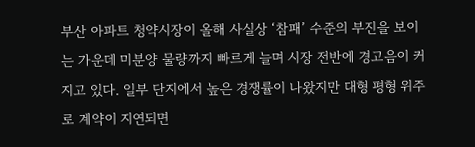부산 아파트 청약시장이 올해 사실상 ‘참패’ 수준의 부진을 보이는 가운데 미분양 물량까지 빠르게 늘며 시장 전반에 경고음이 커지고 있다. 일부 단지에서 높은 경쟁률이 나왔지만 대형 평형 위주로 계약이 지연되면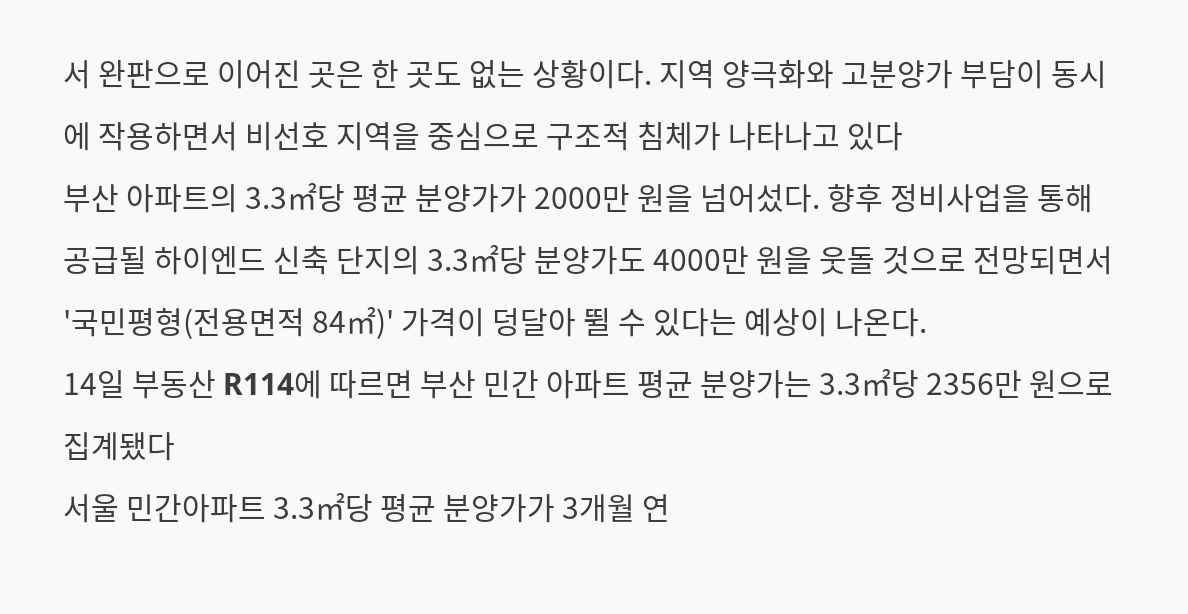서 완판으로 이어진 곳은 한 곳도 없는 상황이다. 지역 양극화와 고분양가 부담이 동시에 작용하면서 비선호 지역을 중심으로 구조적 침체가 나타나고 있다
부산 아파트의 3.3㎡당 평균 분양가가 2000만 원을 넘어섰다. 향후 정비사업을 통해 공급될 하이엔드 신축 단지의 3.3㎡당 분양가도 4000만 원을 웃돌 것으로 전망되면서 '국민평형(전용면적 84㎡)' 가격이 덩달아 뛸 수 있다는 예상이 나온다.
14일 부동산 R114에 따르면 부산 민간 아파트 평균 분양가는 3.3㎡당 2356만 원으로 집계됐다
서울 민간아파트 3.3㎡당 평균 분양가가 3개월 연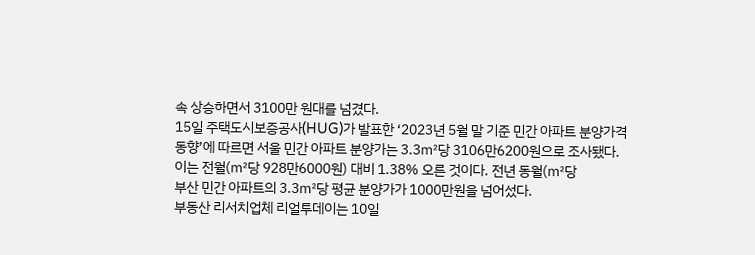속 상승하면서 3100만 원대를 넘겼다.
15일 주택도시보증공사(HUG)가 발표한 ‘2023년 5월 말 기준 민간 아파트 분양가격 동향’에 따르면 서울 민간 아파트 분양가는 3.3㎡당 3106만6200원으로 조사됐다.
이는 전월(㎡당 928만6000원) 대비 1.38% 오른 것이다. 전년 동월(㎡당
부산 민간 아파트의 3.3㎡당 평균 분양가가 1000만원을 넘어섰다.
부동산 리서치업체 리얼투데이는 10일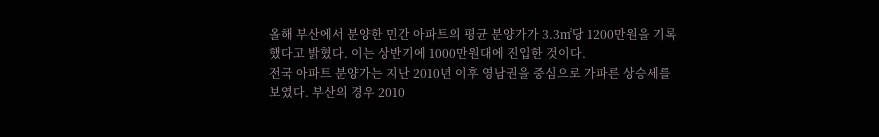올해 부산에서 분양한 민간 아파트의 평균 분양가가 3.3㎡당 1200만원을 기록했다고 밝혔다. 이는 상반기에 1000만원대에 진입한 것이다.
전국 아파트 분양가는 지난 2010년 이후 영남권을 중심으로 가파른 상승세를 보였다. 부산의 경우 2010